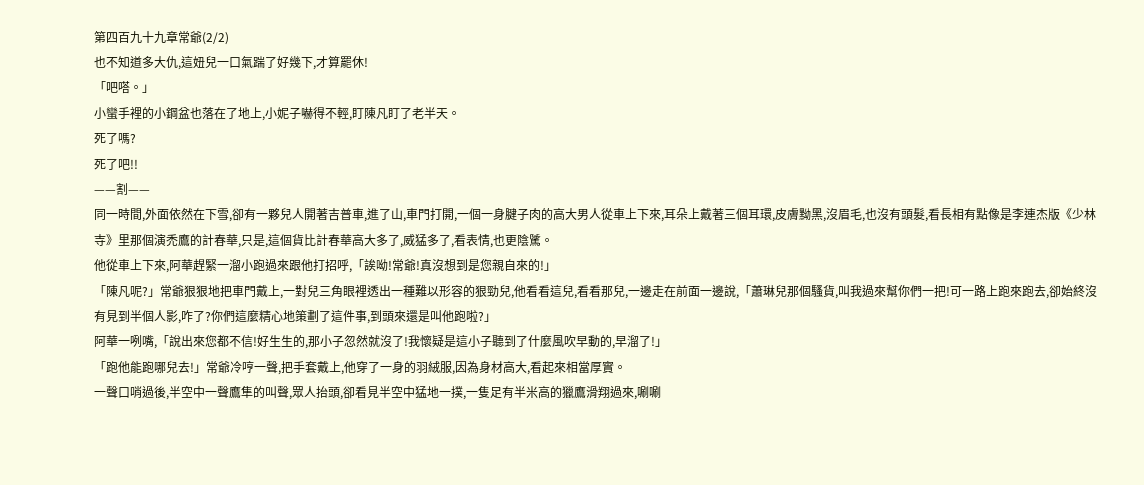第四百九十九章常爺(2/2)
也不知道多大仇,這妞兒一口氣踹了好幾下,才算罷休!
「吧嗒。」
小蠻手裡的小鋼盆也落在了地上,小妮子嚇得不輕,盯陳凡盯了老半天。
死了嗎?
死了吧!!
——割——
同一時間,外面依然在下雪,卻有一夥兒人開著吉普車,進了山,車門打開,一個一身腱子肉的高大男人從車上下來,耳朵上戴著三個耳環,皮膚黝黑,沒眉毛,也沒有頭髮,看長相有點像是李連杰版《少林寺》里那個演禿鷹的計春華,只是,這個貨比計春華高大多了,威猛多了,看表情,也更陰騭。
他從車上下來,阿華趕緊一溜小跑過來跟他打招呼,「誒呦!常爺!真沒想到是您親自來的!」
「陳凡呢?」常爺狠狠地把車門戴上,一對兒三角眼裡透出一種難以形容的狠勁兒,他看看這兒,看看那兒,一邊走在前面一邊說,「蕭琳兒那個騷貨,叫我過來幫你們一把!可一路上跑來跑去,卻始終沒有見到半個人影,咋了?你們這麼精心地策劃了這件事,到頭來還是叫他跑啦?」
阿華一咧嘴,「說出來您都不信!好生生的,那小子忽然就沒了!我懷疑是這小子聽到了什麼風吹早動的,早溜了!」
「跑他能跑哪兒去!」常爺冷哼一聲,把手套戴上,他穿了一身的羽絨服,因為身材高大,看起來相當厚實。
一聲口哨過後,半空中一聲鷹隼的叫聲,眾人抬頭,卻看見半空中猛地一撲,一隻足有半米高的獵鷹滑翔過來,唰唰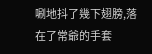唰地抖了幾下翅膀,落在了常爺的手套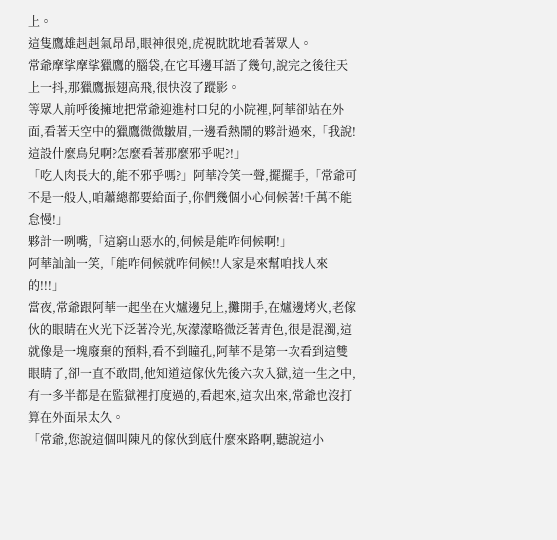上。
這隻鷹雄赳赳氣昂昂,眼神很兇,虎視眈眈地看著眾人。
常爺摩挲摩挲獵鷹的腦袋,在它耳邊耳語了幾句,說完之後往天上一抖,那獵鷹振翅高飛,很快沒了蹤影。
等眾人前呼後擁地把常爺迎進村口兒的小院裡,阿華卻站在外面,看著天空中的獵鷹微微皺眉,一邊看熱鬧的夥計過來,「我說!這設什麼鳥兒啊?怎麼看著那麼邪乎呢?!」
「吃人肉長大的,能不邪乎嗎?」阿華冷笑一聲,擺擺手,「常爺可不是一般人,咱蕭總都要給面子,你們幾個小心伺候著!千萬不能怠慢!」
夥計一咧嘴,「這窮山惡水的,伺候是能咋伺候啊!」
阿華訕訕一笑,「能咋伺候就咋伺候!!人家是來幫咱找人來的!!!」
當夜,常爺跟阿華一起坐在火爐邊兒上,攤開手,在爐邊烤火,老傢伙的眼睛在火光下泛著冷光,灰濛濛略微泛著青色,很是混濁,這就像是一塊廢棄的預料,看不到瞳孔,阿華不是第一次看到這雙眼睛了,卻一直不敢問,他知道這傢伙先後六次入獄,這一生之中,有一多半都是在監獄裡打度過的,看起來,這次出來,常爺也沒打算在外面呆太久。
「常爺,您說這個叫陳凡的傢伙到底什麼來路啊,聽說這小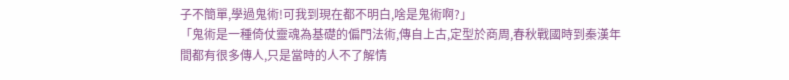子不簡單,學過鬼術!可我到現在都不明白,啥是鬼術啊?」
「鬼術是一種倚仗靈魂為基礎的偏門法術,傳自上古,定型於商周,春秋戰國時到秦漢年間都有很多傳人,只是當時的人不了解情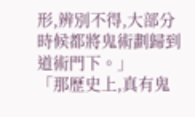形,辨別不得,大部分時候都將鬼術劃歸到道術門下。」
「那歷史上,真有鬼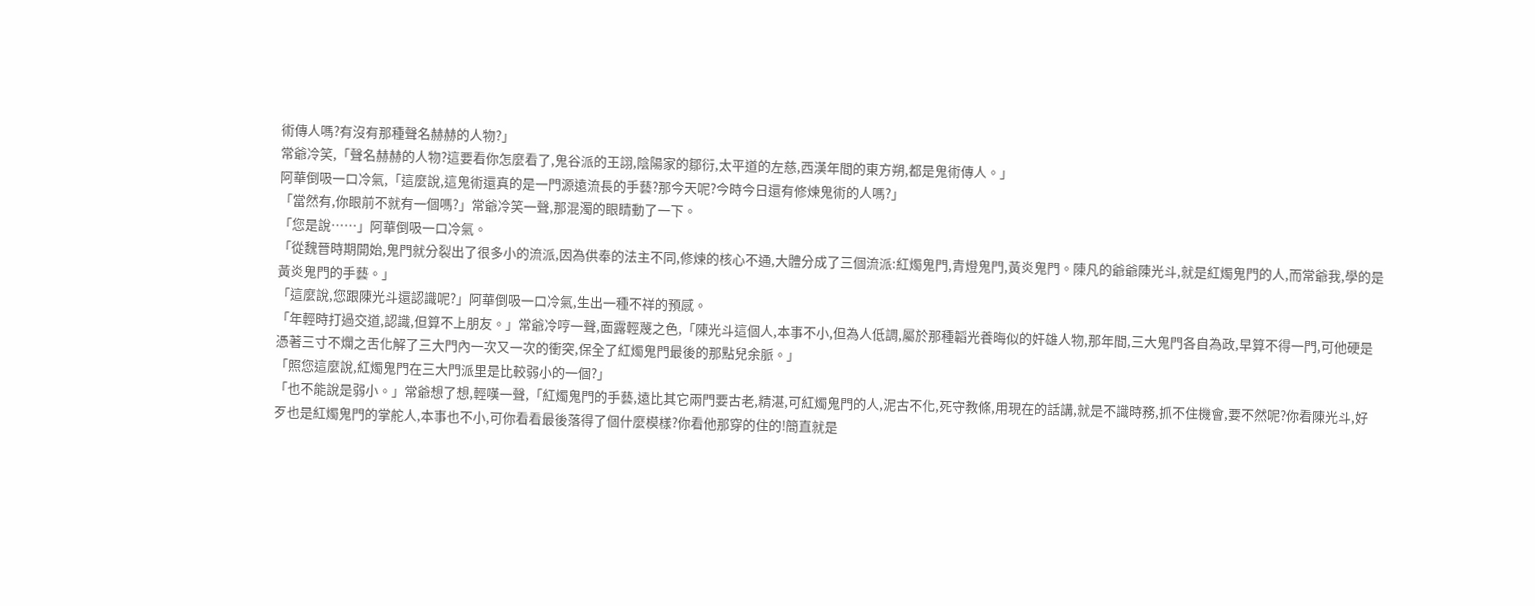術傳人嗎?有沒有那種聲名赫赫的人物?」
常爺冷笑,「聲名赫赫的人物?這要看你怎麼看了,鬼谷派的王詡,陰陽家的鄒衍,太平道的左慈,西漢年間的東方朔,都是鬼術傳人。」
阿華倒吸一口冷氣,「這麼說,這鬼術還真的是一門源遠流長的手藝?那今天呢?今時今日還有修煉鬼術的人嗎?」
「當然有,你眼前不就有一個嗎?」常爺冷笑一聲,那混濁的眼睛動了一下。
「您是說……」阿華倒吸一口冷氣。
「從魏晉時期開始,鬼門就分裂出了很多小的流派,因為供奉的法主不同,修煉的核心不通,大體分成了三個流派:紅燭鬼門,青燈鬼門,黃炎鬼門。陳凡的爺爺陳光斗,就是紅燭鬼門的人,而常爺我,學的是黃炎鬼門的手藝。」
「這麼說,您跟陳光斗還認識呢?」阿華倒吸一口冷氣,生出一種不祥的預感。
「年輕時打過交道,認識,但算不上朋友。」常爺冷哼一聲,面露輕蔑之色,「陳光斗這個人,本事不小,但為人低調,屬於那種韜光養晦似的奸雄人物,那年間,三大鬼門各自為政,早算不得一門,可他硬是憑著三寸不爛之舌化解了三大門內一次又一次的衝突,保全了紅燭鬼門最後的那點兒余脈。」
「照您這麼說,紅燭鬼門在三大門派里是比較弱小的一個?」
「也不能說是弱小。」常爺想了想,輕嘆一聲,「紅燭鬼門的手藝,遠比其它兩門要古老,精湛,可紅燭鬼門的人,泥古不化,死守教條,用現在的話講,就是不識時務,抓不住機會,要不然呢?你看陳光斗,好歹也是紅燭鬼門的掌舵人,本事也不小,可你看看最後落得了個什麼模樣?你看他那穿的住的!簡直就是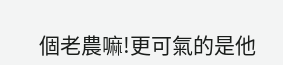個老農嘛!更可氣的是他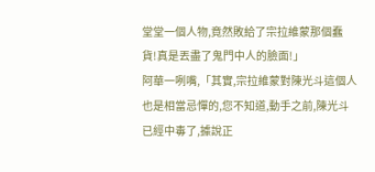堂堂一個人物,竟然敗給了宗拉維蒙那個蠢貨!真是丟盡了鬼門中人的臉面!」
阿華一咧嘴,「其實,宗拉維蒙對陳光斗這個人也是相當忌憚的,您不知道,動手之前,陳光斗已經中毒了,據說正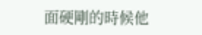面硬剛的時候他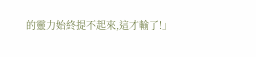的靈力始終提不起來,這才輸了!」